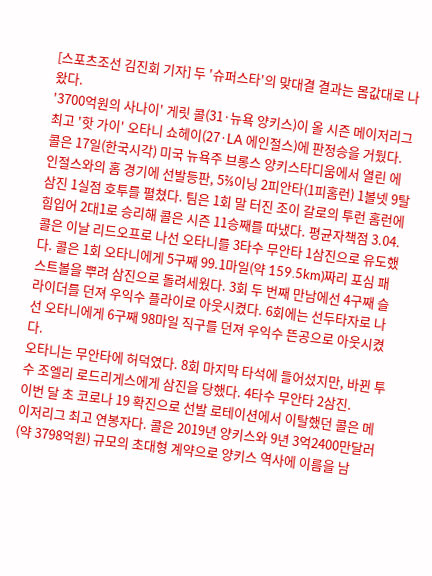[스포츠조선 김진회 기자] 두 '슈퍼스타'의 맞대결 결과는 몸값대로 나왔다.
'3700억원의 사나이' 게릿 콜(31·뉴욕 양키스)이 올 시즌 메이저리그 최고 '핫 가이' 오타니 쇼헤이(27·LA 에인절스)에 판정승을 거뒀다.
콜은 17일(한국시각) 미국 뉴욕주 브롱스 양키스타디움에서 열린 에인절스와의 홈 경기에 선발등판, 5⅔이닝 2피안타(1피홈런) 1볼넷 9탈삼진 1실점 호투를 펼쳤다. 팀은 1회 말 터진 조이 갈로의 투런 홈런에 힘입어 2대1로 승리해 콜은 시즌 11승째를 따냈다. 평균자책점 3.04.
콜은 이날 리드오프로 나선 오타니를 3타수 무안타 1삼진으로 유도했다. 콜은 1회 오타니에게 5구째 99.1마일(약 159.5km)짜리 포심 패스트볼을 뿌려 삼진으로 돌려세웠다. 3회 두 번째 만남에선 4구째 슬라이더를 던져 우익수 플라이로 아웃시켰다. 6회에는 선두타자로 나선 오타니에게 6구째 98마일 직구를 던져 우익수 뜬공으로 아웃시켰다.
오타니는 무안타에 허덕였다. 8회 마지막 타석에 들어섰지만, 바뀐 투수 조엘리 로드리게스에게 삼진을 당했다. 4타수 무안타 2삼진.
이번 달 초 코로나 19 확진으로 선발 로테이션에서 이탈했던 콜은 메이저리그 최고 연봉자다. 콜은 2019년 양키스와 9년 3억2400만달러(약 3798억원) 규모의 초대형 계약으로 양키스 역사에 이름을 남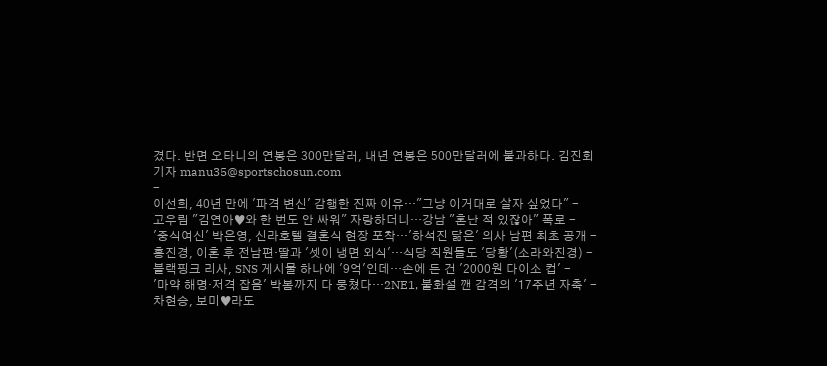겼다. 반면 오타니의 연봉은 300만달러, 내년 연봉은 500만달러에 불과하다. 김진회 기자 manu35@sportschosun.com
-
이선희, 40년 만에 '파격 변신' 감행한 진짜 이유…"그냥 이거대로 살자 싶었다" -
고우림 "김연아♥와 한 번도 안 싸워" 자랑하더니…강남 "혼난 적 있잖아" 폭로 -
'중식여신' 박은영, 신라호텔 결혼식 현장 포착…'하석진 닮은' 의사 남편 최초 공개 -
홍진경, 이혼 후 전남편·딸과 '셋이 냉면 외식'…식당 직원들도 '당황'(소라와진경) -
블랙핑크 리사, SNS 게시물 하나에 '9억'인데…손에 든 건 '2000원 다이소 컵' -
'마약 해명·저격 잡음' 박봄까지 다 뭉쳤다…2NE1, 불화설 깬 감격의 '17주년 자축' -
차현승, 보미♥라도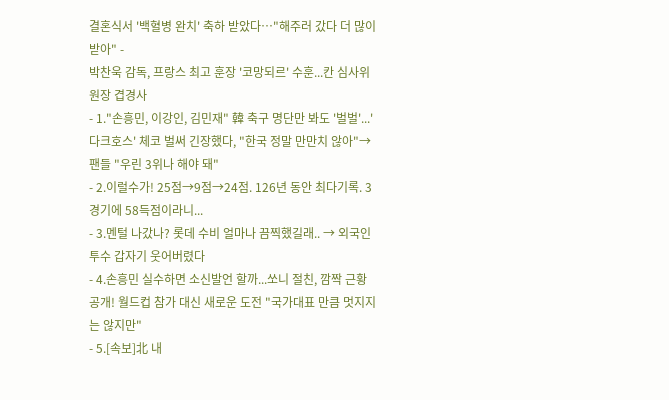결혼식서 '백혈병 완치' 축하 받았다…"해주러 갔다 더 많이 받아" -
박찬욱 감독, 프랑스 최고 훈장 '코망되르' 수훈...칸 심사위원장 겹경사
- 1."손흥민, 이강인, 김민재" 韓 축구 명단만 봐도 '벌벌'...'다크호스' 체코 벌써 긴장했다, "한국 정말 만만치 않아"→팬들 "우린 3위나 해야 돼"
- 2.이럴수가! 25점→9점→24점. 126년 동안 최다기록. 3경기에 58득점이라니...
- 3.멘털 나갔나? 롯데 수비 얼마나 끔찍했길래.. → 외국인투수 갑자기 웃어버렸다
- 4.손흥민 실수하면 소신발언 할까...쏘니 절친, 깜짝 근황 공개! 월드컵 참가 대신 새로운 도전 "국가대표 만큼 멋지지는 않지만"
- 5.[속보]北 내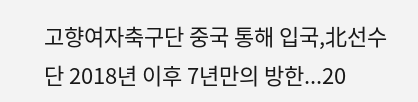고향여자축구단 중국 통해 입국,北선수단 2018년 이후 7년만의 방한...20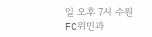일 오후 7시 수원FC위민과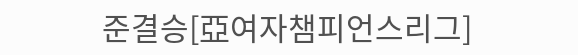준결승[亞여자챔피언스리그]